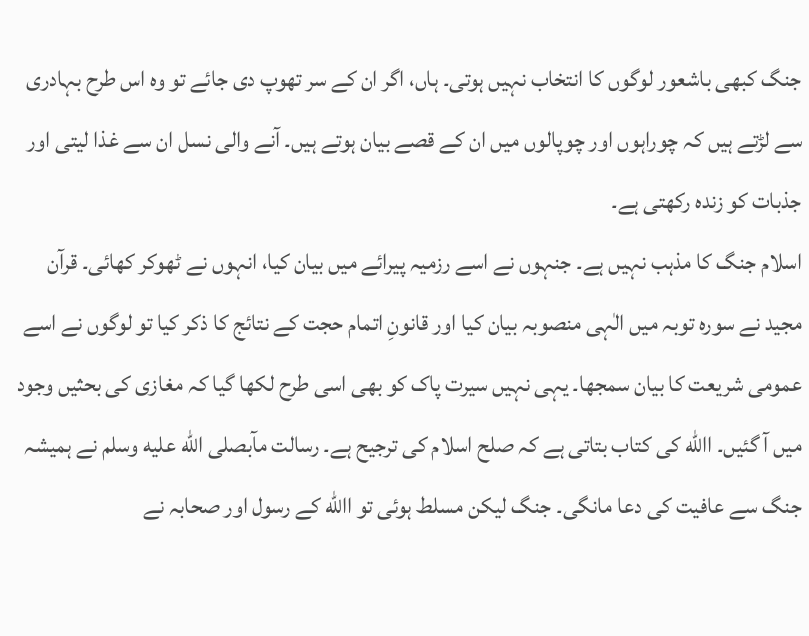جنگ کبھی باشعور لوگوں کا انتخاب نہیں ہوتی۔ ہاں، اگر ان کے سر تھوپ دی جائے تو وہ اس طرح بہادری سے لڑتے ہیں کہ چوراہوں اور چوپالوں میں ان کے قصے بیان ہوتے ہیں۔ آنے والی نسل ان سے غذا لیتی اور جذبات کو زندہ رکھتی ہے۔
اسلام جنگ کا مذہب نہیں ہے۔ جنہوں نے اسے رزمیہ پیرائے میں بیان کیا، انہوں نے ٹھوکر کھائی۔ قرآن مجید نے سورہ توبہ میں الٰہی منصوبہ بیان کیا اور قانونِ اتمام حجت کے نتائج کا ذکر کیا تو لوگوں نے اسے عمومی شریعت کا بیان سمجھا۔ یہی نہیں سیرت پاک کو بھی اسی طرح لکھا گیا کہ مغازی کی بحثیں وجود میں آ گئیں۔ االله کی کتاب بتاتی ہے کہ صلح اسلام کی ترجیح ہے۔ رسالت مآبصلى الله عليه وسلم نے ہمیشہ جنگ سے عافیت کی دعا مانگی۔ جنگ لیکن مسلط ہوئی تو االله کے رسول اور صحابہ نے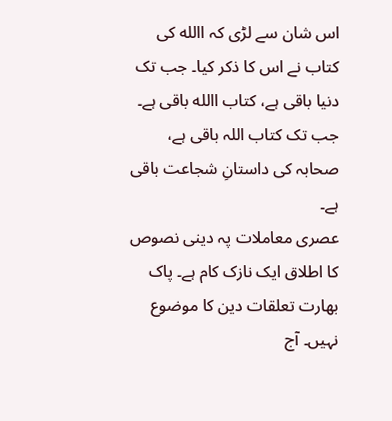اس شان سے لڑی کہ االله کی کتاب نے اس کا ذکر کیا۔ جب تک دنیا باقی ہے، کتاب االله باقی ہے۔ جب تک کتاب اللہ باقی ہے، صحابہ کی داستانِ شجاعت باقی ہے۔
عصری معاملات پہ دینی نصوص کا اطلاق ایک نازک کام ہے۔ پاک بھارت تعلقات دین کا موضوع نہیں۔ آج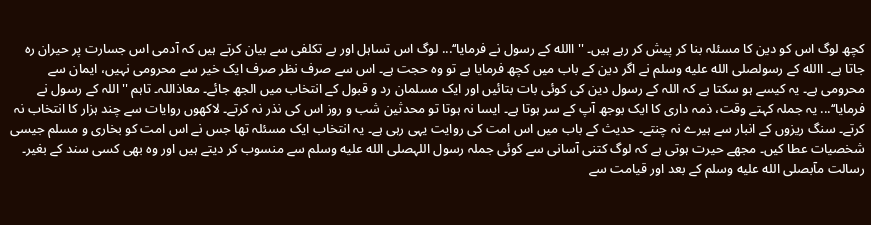کچھ لوگ اس کو دین کا مسئلہ بنا کر پیش کر رہے ہیں۔ ''االله کے رسول نے فرمایا‘‘... لوگ اس تساہل اور بے تکلفی سے بیان کرتے ہیں کہ آدمی اس جسارت پر حیران رہ جاتا ہے۔ االله کے رسولصلى الله عليه وسلم نے اگر دین کے باب میں کچھ فرمایا ہے تو وہ حجت ہے۔ اس سے صرف نظر صرف ایک خیر سے محرومی نہیں، ایمان سے محرومی ہے۔ یہ کیسے ہو سکتا ہے کہ اللہ کے رسول دین کی کوئی بات بتائیں اور ایک مسلمان رد و قبول کے انتخاب میں الجھ جائے۔ معاذاللہ۔ تاہم ''اللہ کے رسول نے فرمایا‘‘... یہ جملہ کہتے وقت، ذمہ داری کا ایک بوجھ آپ کے سر ہوتا ہے۔ ایسا نہ ہوتا تو محدثین شب و روز اس کی نذر نہ کرتے۔ لاکھوں روایات سے چند ہزار کا انتخاب نہ کرتے۔ سنگ ریزوں کے انبار سے ہیرے نہ چنتے۔ حدیث کے باب میں اس امت کی روایت یہی رہی ہے۔ یہ انتخاب ایک مسئلہ تھا جس نے اس امت کو بخاری و مسلم جیسی شخصیات عطا کیں۔ مجھے حیرت ہوتی ہے کہ لوگ کتنی آسانی سے کوئی جملہ رسول اللہصلى الله عليه وسلم سے منسوب کر دیتے ہیں اور وہ بھی کسی سند کے بغیر۔
رسالت مآبصلى الله عليه وسلم کے بعد اور قیامت سے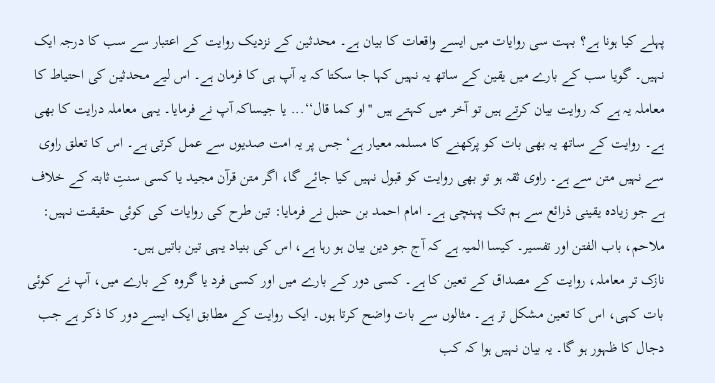پہلے کیا ہونا ہے؟ بہت سی روایات میں ایسے واقعات کا بیان ہے۔ محدثین کے نزدیک روایت کے اعتبار سے سب کا درجہ ایک نہیں۔ گویا سب کے بارے میں یقین کے ساتھ یہ نہیں کہا جا سکتا کہ یہ آپ ہی کا فرمان ہے۔ اس لیے محدثین کی احتیاط کا معاملہ یہ ہے کہ روایت بیان کرتے ہیں تو آخر میں کہتے ہیں ''او کما قال‘‘... یا جیساکہ آپ نے فرمایا۔ یہی معاملہ درایت کا بھی ہے۔ روایت کے ساتھ یہ بھی بات کو پرکھنے کا مسلمہ معیار ہے‘ جس پر یہ امت صدیوں سے عمل کرتی ہے۔ اس کا تعلق راوی سے نہیں متن سے ہے۔ راوی ثقہ ہو تو بھی روایت کو قبول نہیں کیا جائے گا، اگر متن قرآن مجید یا کسی سنتِ ثابتہ کے خلاف ہے جو زیادہ یقینی ذرائع سے ہم تک پہنچی ہے۔ امام احمد بن حنبل نے فرمایا: تین طرح کی روایات کی کوئی حقیقت نہیں: ملاحم، باب الفتن اور تفسیر۔ کیسا المیہ ہے کہ آج جو دین بیان ہو رہا ہے، اس کی بنیاد یہی تین باتیں ہیں۔
نازک تر معاملہ، روایت کے مصداق کے تعین کا ہے۔ کسی دور کے بارے میں اور کسی فرد یا گروہ کے بارے میں، آپ نے کوئی بات کہی، اس کا تعین مشکل تر ہے۔ مثالوں سے بات واضح کرتا ہوں۔ ایک روایت کے مطابق ایک ایسے دور کا ذکر ہے جب دجال کا ظہور ہو گا۔ یہ بیان نہیں ہوا کہ کب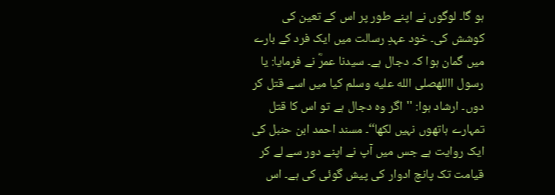ہو گا۔ لوگوں نے اپنے طور پر اس کے تعین کی کوشش کی۔ خود عہدِ رسالت میں ایک فرد کے بارے میں گمان ہوا کہ دجال ہے۔ سیدنا عمرؓ نے فرمایا: یا رسول االلهصلى الله عليه وسلم کیا میں اسے قتل کر دوں۔ ارشاد ہوا: ''اگر وہ دجال ہے تو اس کا قتل تمہارے ہاتھوں نہیں لکھا‘‘۔ مسند احمد ابن حنبل کی ایک روایت ہے جس میں آپ نے اپنے دور سے لے کر قیامت تک پانچ ادوار کی پیش گوئی کی ہے۔ اس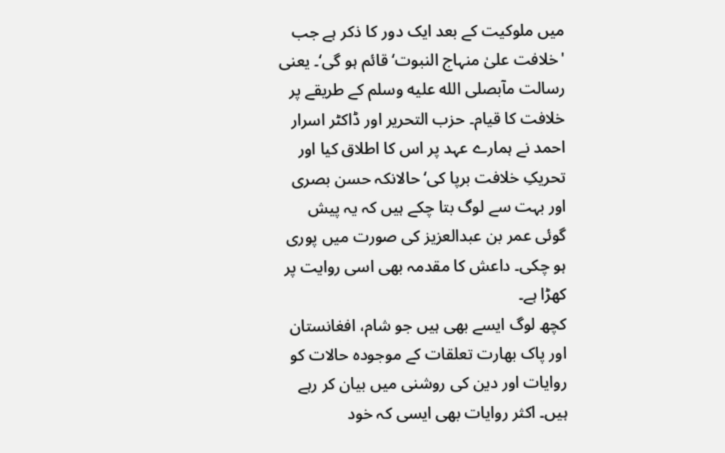میں ملوکیت کے بعد ایک دور کا ذکر ہے جب 'خلافت علیٰ منہاج النبوت‘ قائم ہو گی‘۔ یعنی رسالت مآبصلى الله عليه وسلم کے طریقے پر خلافت کا قیام۔ حزب التحریر اور ڈاکٹر اسرار احمد نے ہمارے عہد پر اس کا اطلاق کیا اور تحریکِ خلافت برپا کی‘ حالانکہ حسن بصری اور بہت سے لوگ بتا چکے ہیں کہ یہ پیش گوئی عمر بن عبدالعزیز کی صورت میں پوری ہو چکی۔ داعش کا مقدمہ بھی اسی روایت پر کھڑا ہے۔
کچھ لوگ ایسے بھی ہیں جو شام، افغانستان اور پاک بھارت تعلقات کے موجودہ حالات کو روایات اور دین کی روشنی میں بیان کر رہے ہیں۔ اکثر روایات بھی ایسی کہ خود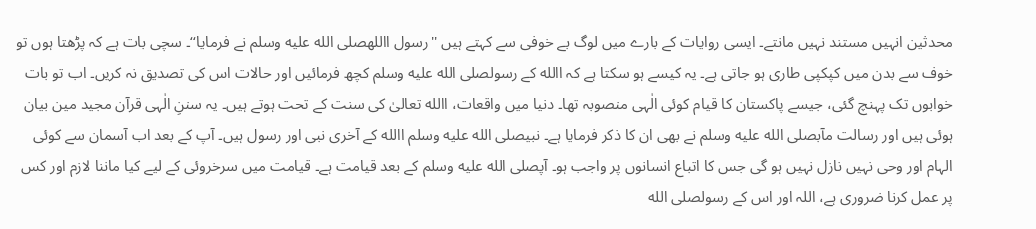محدثین انہیں مستند نہیں مانتے۔ ایسی روایات کے بارے میں لوگ بے خوفی سے کہتے ہیں ''رسول االلهصلى الله عليه وسلم نے فرمایا‘‘۔ سچی بات ہے کہ پڑھتا ہوں تو خوف سے بدن میں کپکپی طاری ہو جاتی ہے۔ یہ کیسے ہو سکتا ہے کہ االله کے رسولصلى الله عليه وسلم کچھ فرمائیں اور حالات اس کی تصدیق نہ کریں۔ اب تو بات خوابوں تک پہنچ گئی، جیسے پاکستان کا قیام کوئی الٰہی منصوبہ تھا۔ دنیا میں واقعات، االله تعالیٰ کی سنت کے تحت ہوتے ہیں۔ یہ سننِ الٰہی قرآن مجید مین بیان ہوئی ہیں اور رسالت مآبصلى الله عليه وسلم نے بھی ان کا ذکر فرمایا ہے۔ نبیصلى الله عليه وسلم االله کے آخری نبی اور رسول ہیں۔ آپ کے بعد اب آسمان سے کوئی الہام اور وحی نہیں نازل نہیں ہو گی جس کا اتباع انسانوں پر واجب ہو۔ آپصلى الله عليه وسلم کے بعد قیامت ہے۔ قیامت میں سرخروئی کے لیے کیا ماننا لازم اور کس پر عمل کرنا ضروری ہے، اللہ اور اس کے رسولصلى الله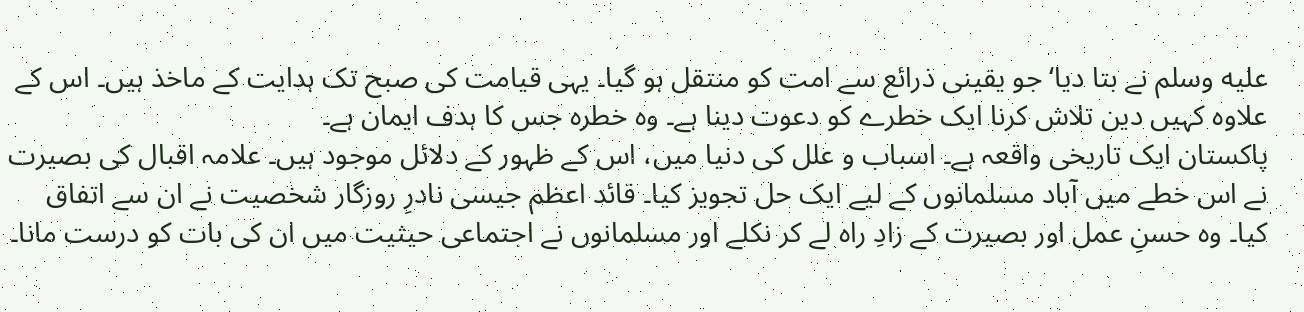عليه وسلم نے بتا دیا‘ جو یقینی ذرائع سے امت کو منتقل ہو گیا۔ یہی قیامت کی صبح تک ہدایت کے ماخذ ہیں۔ اس کے علاوہ کہیں دین تلاش کرنا ایک خطرے کو دعوت دینا ہے۔ وہ خطرہ جس کا ہدف ایمان ہے۔
پاکستان ایک تاریخی واقعہ ہے۔ اسباب و علل کی دنیا میں، اس کے ظہور کے دلائل موجود ہیں۔ علامہ اقبال کی بصیرت نے اس خطے میں آباد مسلمانوں کے لیے ایک حل تجویز کیا۔ قائد اعظم جیسی نادرِ روزگار شخصیت نے ان سے اتفاق کیا۔ وہ حسنِ عمل اور بصیرت کے زادِ راہ لے کر نکلے اور مسلمانوں نے اجتماعی حیثیت میں ان کی بات کو درست مانا۔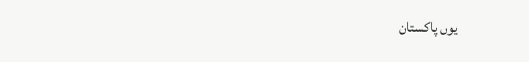یوں پاکستان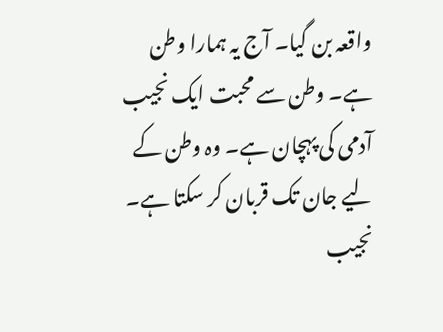واقعہ بن گیا۔ آج یہ ہمارا وطن ہے۔ وطن سے محبت ایک نجیب آدمی کی پہچان ہے۔ وہ وطن کے لیے جان تک قربان کر سکتا ہے۔ نجیب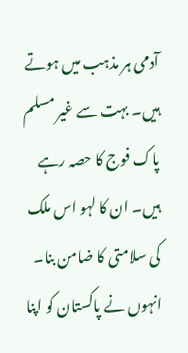آدمی ہر مذہب میں ہوتے ہیں۔ بہت سے غیر مسلم پاک فوج کا حصہ رہے ہیں۔ ان کا لہو اس ملک کی سلامتی کا ضامن بنا۔ انہوں نے پاکستان کو اپنا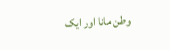وطن مانا اور ایک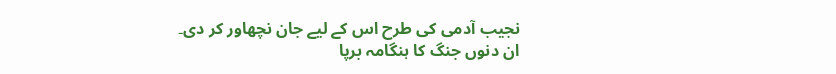نجیب آدمی کی طرح اس کے لیے جان نچھاور کر دی۔
ان دنوں جنگ کا ہنگامہ برپا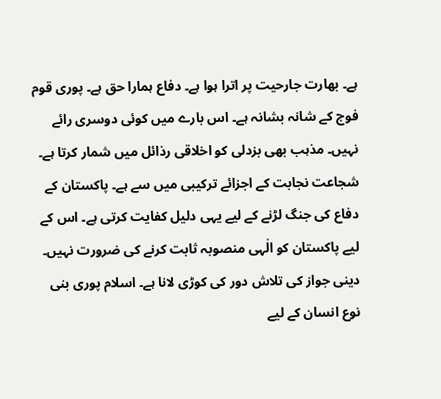ہے۔ بھارت جارحیت پر اترا ہوا ہے۔ دفاع ہمارا حق ہے۔ پوری قوم فوج کے شانہ بشانہ ہے۔ اس بارے میں کوئی دوسری رائے نہیں۔ مذہب بھی بزدلی کو اخلاقی رذائل میں شمار کرتا ہے۔ شجاعت نجابت کے اجزائے ترکیبی میں سے ہے۔ پاکستان کے دفاع کی جنگ لڑنے کے لیے یہی دلیل کفایت کرتی ہے۔ اس کے لیے پاکستان کو الٰہی منصوبہ ثابت کرنے کی ضرورت نہیں۔ دینی جواز کی تلاش دور کی کوڑی لانا ہے۔ اسلام پوری بنی نوع انسان کے لیے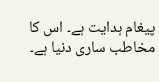پیغام ہدایت ہے۔ اس کا مخاطب ساری دنیا ہے۔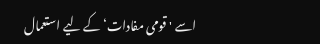اسے 'قومی مفادات‘ کے لیے استعمال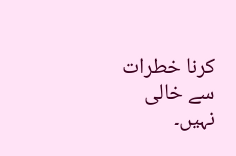کرنا خطرات سے خالی نہیں۔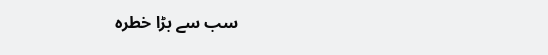سب سے بڑا خطرہ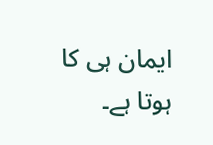ایمان ہی کا ہوتا ہے۔